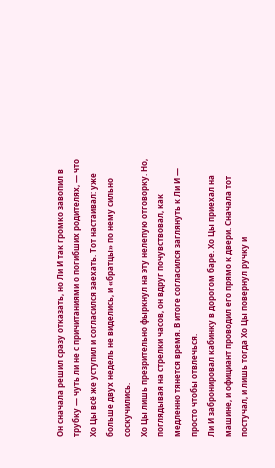Он сначала решил сразу отказать, но Ли И так громко завопил в трубку — чуть ли не с причитаниями о погибших родителях, — что Хо Цы всё же уступил и согласился заехать. Тот настаивал: уже больше двух недель не виделись, и «братцы» по нему сильно соскучились.
Хо Цы лишь презрительно фыркнул на эту нелепую отговорку. Но, поглядывая на стрелки часов, он вдруг почувствовал, как медленно тянется время. В итоге согласился заглянуть к Ли И — просто чтобы отвлечься.
Ли И забронировал кабинку в дорогом баре. Хо Цы приехал на машине, и официант проводил его прямо к двери. Сначала тот постучал, и лишь тогда Хо Цы повернул ручку и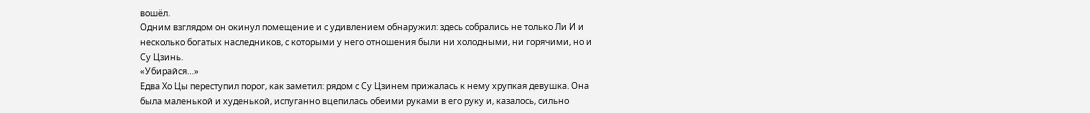вошёл.
Одним взглядом он окинул помещение и с удивлением обнаружил: здесь собрались не только Ли И и несколько богатых наследников, с которыми у него отношения были ни холодными, ни горячими, но и Су Цзинь.
«Убирайся…»
Едва Хо Цы переступил порог, как заметил: рядом с Су Цзинем прижалась к нему хрупкая девушка. Она была маленькой и худенькой, испуганно вцепилась обеими руками в его руку и, казалось, сильно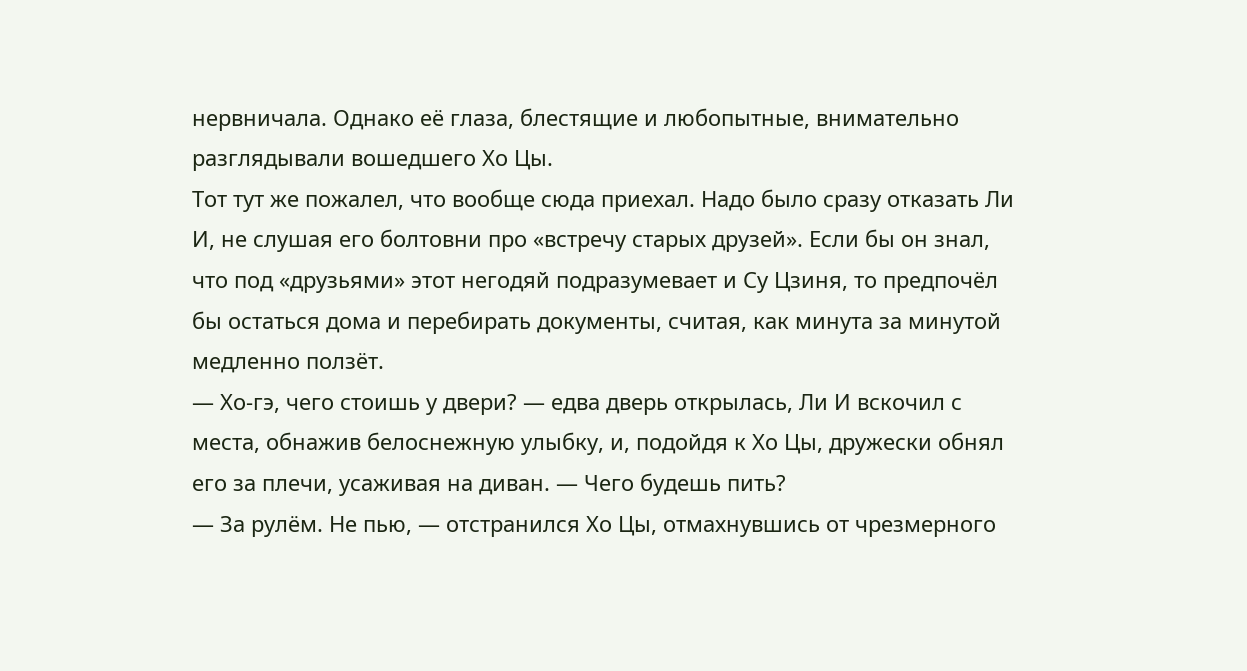нервничала. Однако её глаза, блестящие и любопытные, внимательно разглядывали вошедшего Хо Цы.
Тот тут же пожалел, что вообще сюда приехал. Надо было сразу отказать Ли И, не слушая его болтовни про «встречу старых друзей». Если бы он знал, что под «друзьями» этот негодяй подразумевает и Су Цзиня, то предпочёл бы остаться дома и перебирать документы, считая, как минута за минутой медленно ползёт.
— Хо-гэ, чего стоишь у двери? — едва дверь открылась, Ли И вскочил с места, обнажив белоснежную улыбку, и, подойдя к Хо Цы, дружески обнял его за плечи, усаживая на диван. — Чего будешь пить?
— За рулём. Не пью, — отстранился Хо Цы, отмахнувшись от чрезмерного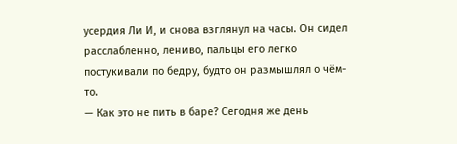усердия Ли И, и снова взглянул на часы. Он сидел расслабленно, лениво, пальцы его легко постукивали по бедру, будто он размышлял о чём-то.
— Как это не пить в баре? Сегодня же день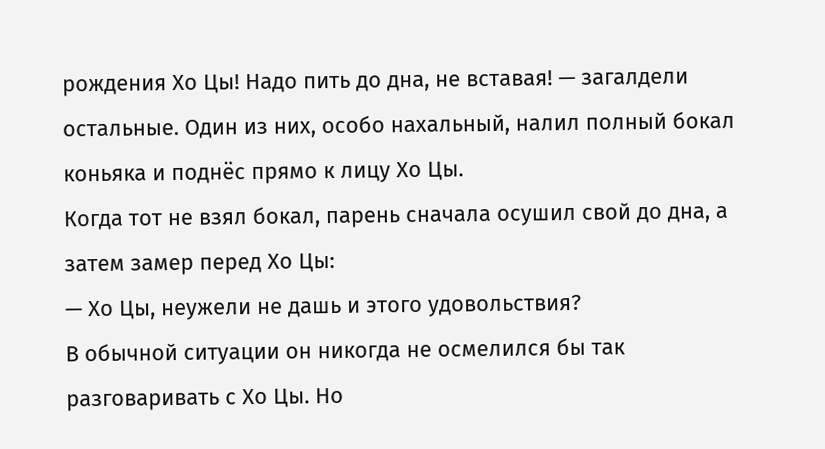рождения Хо Цы! Надо пить до дна, не вставая! — загалдели остальные. Один из них, особо нахальный, налил полный бокал коньяка и поднёс прямо к лицу Хо Цы.
Когда тот не взял бокал, парень сначала осушил свой до дна, а затем замер перед Хо Цы:
— Хо Цы, неужели не дашь и этого удовольствия?
В обычной ситуации он никогда не осмелился бы так разговаривать с Хо Цы. Но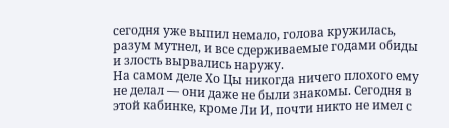сегодня уже выпил немало, голова кружилась, разум мутнел, и все сдерживаемые годами обиды и злость вырвались наружу.
На самом деле Хо Цы никогда ничего плохого ему не делал — они даже не были знакомы. Сегодня в этой кабинке, кроме Ли И, почти никто не имел с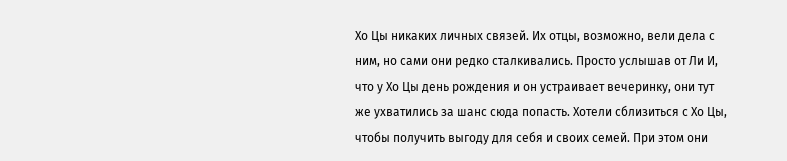Хо Цы никаких личных связей. Их отцы, возможно, вели дела с ним, но сами они редко сталкивались. Просто услышав от Ли И, что у Хо Цы день рождения и он устраивает вечеринку, они тут же ухватились за шанс сюда попасть. Хотели сблизиться с Хо Цы, чтобы получить выгоду для себя и своих семей. При этом они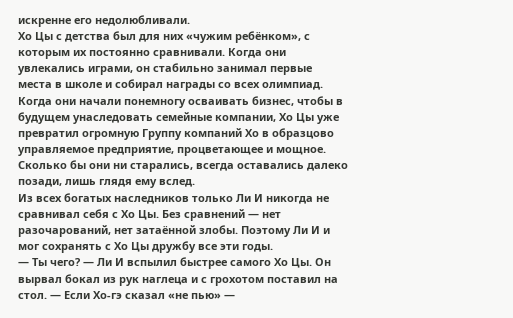искренне его недолюбливали.
Хо Цы с детства был для них «чужим ребёнком», с которым их постоянно сравнивали. Когда они увлекались играми, он стабильно занимал первые места в школе и собирал награды со всех олимпиад. Когда они начали понемногу осваивать бизнес, чтобы в будущем унаследовать семейные компании, Хо Цы уже превратил огромную Группу компаний Хо в образцово управляемое предприятие, процветающее и мощное.
Сколько бы они ни старались, всегда оставались далеко позади, лишь глядя ему вслед.
Из всех богатых наследников только Ли И никогда не сравнивал себя с Хо Цы. Без сравнений — нет разочарований, нет затаённой злобы. Поэтому Ли И и мог сохранять с Хо Цы дружбу все эти годы.
— Ты чего? — Ли И вспылил быстрее самого Хо Цы. Он вырвал бокал из рук наглеца и с грохотом поставил на стол. — Если Хо-гэ сказал «не пью» —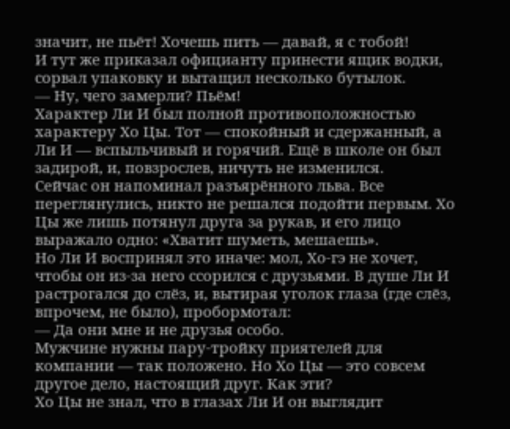значит, не пьёт! Хочешь пить — давай, я с тобой!
И тут же приказал официанту принести ящик водки, сорвал упаковку и вытащил несколько бутылок.
— Ну, чего замерли? Пьём!
Характер Ли И был полной противоположностью характеру Хо Цы. Тот — спокойный и сдержанный, а Ли И — вспыльчивый и горячий. Ещё в школе он был задирой, и, повзрослев, ничуть не изменился.
Сейчас он напоминал разъярённого льва. Все переглянулись, никто не решался подойти первым. Хо Цы же лишь потянул друга за рукав, и его лицо выражало одно: «Хватит шуметь, мешаешь».
Но Ли И воспринял это иначе: мол, Хо-гэ не хочет, чтобы он из-за него ссорился с друзьями. В душе Ли И растрогался до слёз, и, вытирая уголок глаза (где слёз, впрочем, не было), пробормотал:
— Да они мне и не друзья особо.
Мужчине нужны пару-тройку приятелей для компании — так положено. Но Хо Цы — это совсем другое дело, настоящий друг. Как эти?
Хо Цы не знал, что в глазах Ли И он выглядит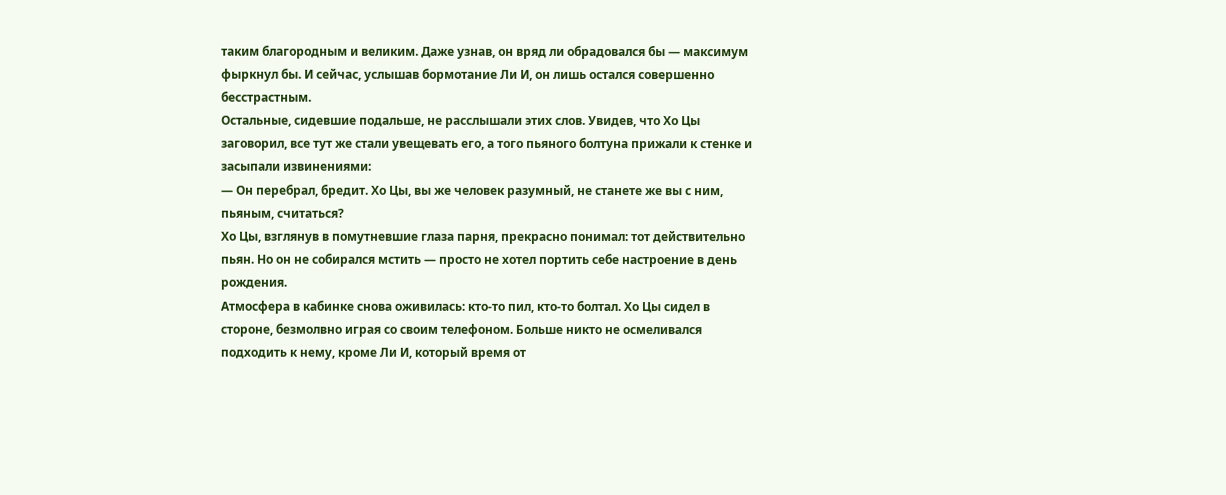таким благородным и великим. Даже узнав, он вряд ли обрадовался бы — максимум фыркнул бы. И сейчас, услышав бормотание Ли И, он лишь остался совершенно бесстрастным.
Остальные, сидевшие подальше, не расслышали этих слов. Увидев, что Хо Цы заговорил, все тут же стали увещевать его, а того пьяного болтуна прижали к стенке и засыпали извинениями:
— Он перебрал, бредит. Хо Цы, вы же человек разумный, не станете же вы с ним, пьяным, считаться?
Хо Цы, взглянув в помутневшие глаза парня, прекрасно понимал: тот действительно пьян. Но он не собирался мстить — просто не хотел портить себе настроение в день рождения.
Атмосфера в кабинке снова оживилась: кто-то пил, кто-то болтал. Хо Цы сидел в стороне, безмолвно играя со своим телефоном. Больше никто не осмеливался подходить к нему, кроме Ли И, который время от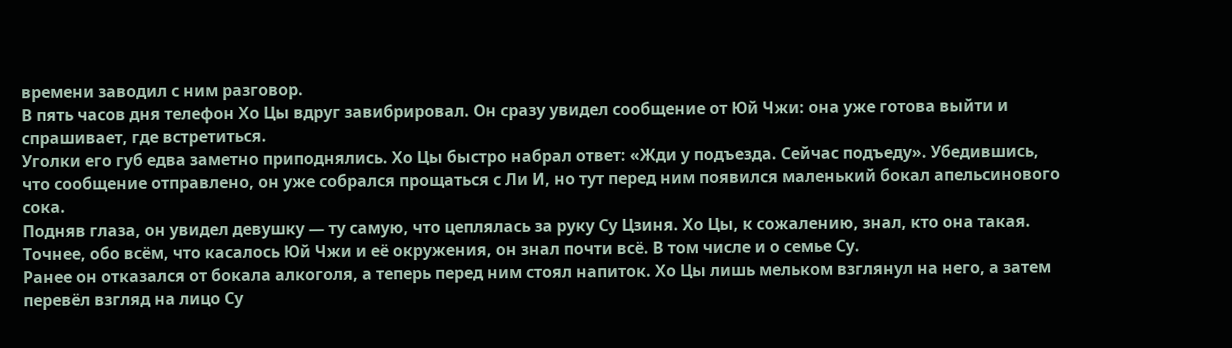времени заводил с ним разговор.
В пять часов дня телефон Хо Цы вдруг завибрировал. Он сразу увидел сообщение от Юй Чжи: она уже готова выйти и спрашивает, где встретиться.
Уголки его губ едва заметно приподнялись. Хо Цы быстро набрал ответ: «Жди у подъезда. Сейчас подъеду». Убедившись, что сообщение отправлено, он уже собрался прощаться с Ли И, но тут перед ним появился маленький бокал апельсинового сока.
Подняв глаза, он увидел девушку — ту самую, что цеплялась за руку Су Цзиня. Хо Цы, к сожалению, знал, кто она такая.
Точнее, обо всём, что касалось Юй Чжи и её окружения, он знал почти всё. В том числе и о семье Су.
Ранее он отказался от бокала алкоголя, а теперь перед ним стоял напиток. Хо Цы лишь мельком взглянул на него, а затем перевёл взгляд на лицо Су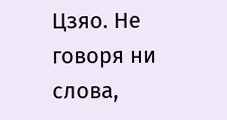Цзяо. Не говоря ни слова,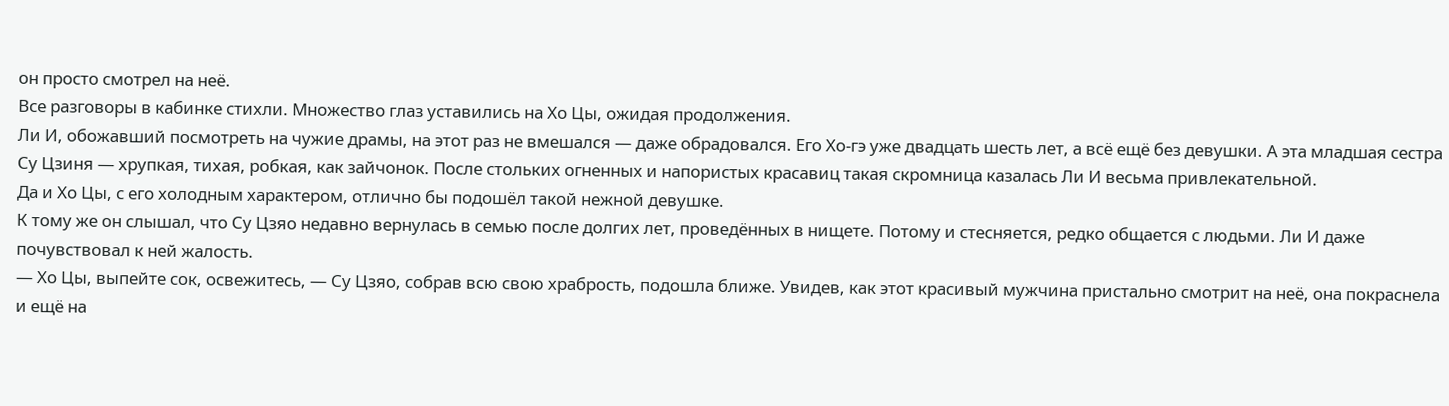он просто смотрел на неё.
Все разговоры в кабинке стихли. Множество глаз уставились на Хо Цы, ожидая продолжения.
Ли И, обожавший посмотреть на чужие драмы, на этот раз не вмешался — даже обрадовался. Его Хо-гэ уже двадцать шесть лет, а всё ещё без девушки. А эта младшая сестра Су Цзиня — хрупкая, тихая, робкая, как зайчонок. После стольких огненных и напористых красавиц такая скромница казалась Ли И весьма привлекательной.
Да и Хо Цы, с его холодным характером, отлично бы подошёл такой нежной девушке.
К тому же он слышал, что Су Цзяо недавно вернулась в семью после долгих лет, проведённых в нищете. Потому и стесняется, редко общается с людьми. Ли И даже почувствовал к ней жалость.
— Хо Цы, выпейте сок, освежитесь, — Су Цзяо, собрав всю свою храбрость, подошла ближе. Увидев, как этот красивый мужчина пристально смотрит на неё, она покраснела и ещё на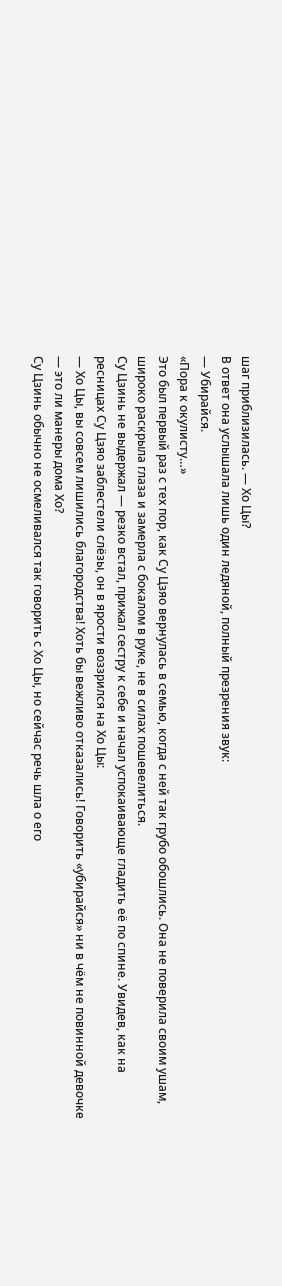шаг приблизилась. — Хо Цы?
В ответ она услышала лишь один ледяной, полный презрения звук:
— Убирайся.
«Пора к окулисту…»
Это был первый раз с тех пор, как Су Цзяо вернулась в семью, когда с ней так грубо обошлись. Она не поверила своим ушам, широко раскрыла глаза и замерла с бокалом в руке, не в силах пошевелиться.
Су Цзинь не выдержал — резко встал, прижал сестру к себе и начал успокаивающе гладить её по спине. Увидев, как на ресницах Су Цзяо заблестели слёзы, он в ярости воззрился на Хо Цы:
— Хо Цы, вы совсем лишились благородства! Хоть бы вежливо отказались! Говорить «убирайся» ни в чём не повинной девочке — это ли манеры дома Хо?
Су Цзинь обычно не осмеливался так говорить с Хо Цы, но сейчас речь шла о его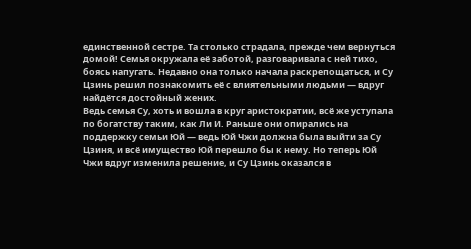единственной сестре. Та столько страдала, прежде чем вернуться домой! Семья окружала её заботой, разговаривала с ней тихо, боясь напугать. Недавно она только начала раскрепощаться, и Су Цзинь решил познакомить её с влиятельными людьми — вдруг найдётся достойный жених.
Ведь семья Су, хоть и вошла в круг аристократии, всё же уступала по богатству таким, как Ли И. Раньше они опирались на поддержку семьи Юй — ведь Юй Чжи должна была выйти за Су Цзиня, и всё имущество Юй перешло бы к нему. Но теперь Юй Чжи вдруг изменила решение, и Су Цзинь оказался в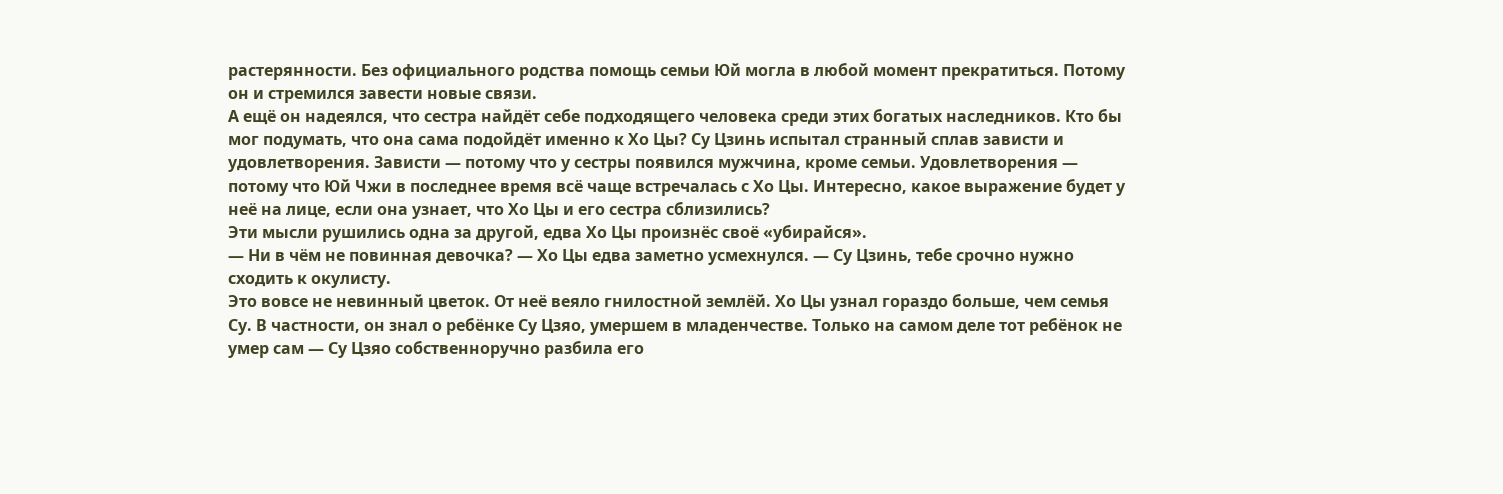растерянности. Без официального родства помощь семьи Юй могла в любой момент прекратиться. Потому он и стремился завести новые связи.
А ещё он надеялся, что сестра найдёт себе подходящего человека среди этих богатых наследников. Кто бы мог подумать, что она сама подойдёт именно к Хо Цы? Су Цзинь испытал странный сплав зависти и удовлетворения. Зависти — потому что у сестры появился мужчина, кроме семьи. Удовлетворения — потому что Юй Чжи в последнее время всё чаще встречалась с Хо Цы. Интересно, какое выражение будет у неё на лице, если она узнает, что Хо Цы и его сестра сблизились?
Эти мысли рушились одна за другой, едва Хо Цы произнёс своё «убирайся».
— Ни в чём не повинная девочка? — Хо Цы едва заметно усмехнулся. — Су Цзинь, тебе срочно нужно сходить к окулисту.
Это вовсе не невинный цветок. От неё веяло гнилостной землёй. Хо Цы узнал гораздо больше, чем семья Су. В частности, он знал о ребёнке Су Цзяо, умершем в младенчестве. Только на самом деле тот ребёнок не умер сам — Су Цзяо собственноручно разбила его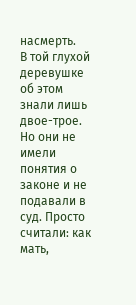насмерть.
В той глухой деревушке об этом знали лишь двое-трое. Но они не имели понятия о законе и не подавали в суд. Просто считали: как мать,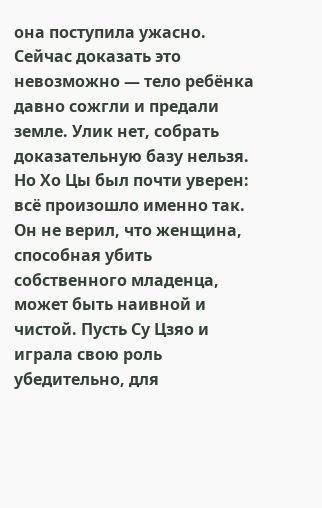она поступила ужасно.
Сейчас доказать это невозможно — тело ребёнка давно сожгли и предали земле. Улик нет, собрать доказательную базу нельзя.
Но Хо Цы был почти уверен: всё произошло именно так. Он не верил, что женщина, способная убить собственного младенца, может быть наивной и чистой. Пусть Су Цзяо и играла свою роль убедительно, для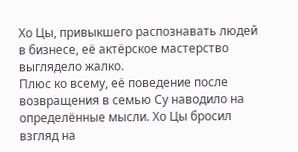Хо Цы, привыкшего распознавать людей в бизнесе, её актёрское мастерство выглядело жалко.
Плюс ко всему, её поведение после возвращения в семью Су наводило на определённые мысли. Хо Цы бросил взгляд на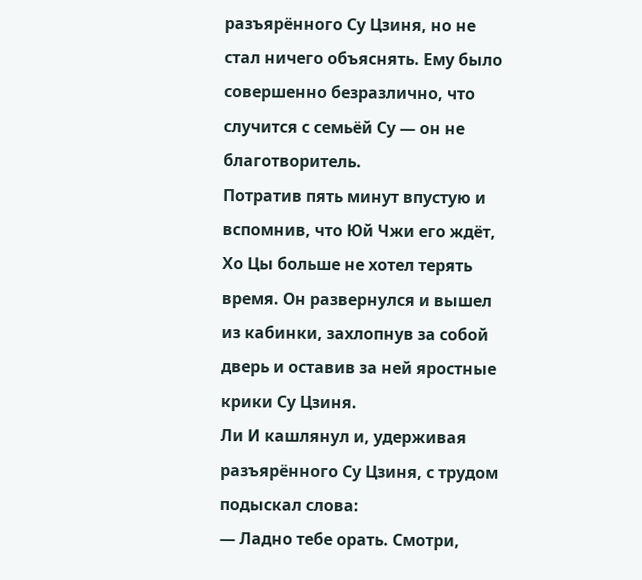разъярённого Су Цзиня, но не стал ничего объяснять. Ему было совершенно безразлично, что случится с семьёй Су — он не благотворитель.
Потратив пять минут впустую и вспомнив, что Юй Чжи его ждёт, Хо Цы больше не хотел терять время. Он развернулся и вышел из кабинки, захлопнув за собой дверь и оставив за ней яростные крики Су Цзиня.
Ли И кашлянул и, удерживая разъярённого Су Цзиня, с трудом подыскал слова:
— Ладно тебе орать. Смотри,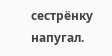сестрёнку напугал.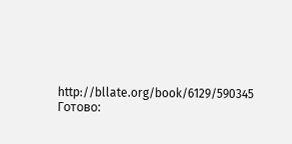http://bllate.org/book/6129/590345
Готово: